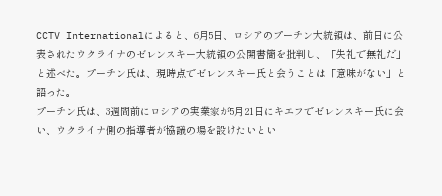CCTV Internationalによると、6月5日、ロシアのプーチン大統領は、前日に公表されたウクライナのゼレンスキー大統領の公開書簡を批判し、「失礼で無礼だ」と述べた。プーチン氏は、現時点でゼレンスキー氏と会うことは「意味がない」と語った。
プーチン氏は、3週間前にロシアの実業家が5月21日にキエフでゼレンスキー氏に会い、ウクライナ側の指導者が協議の場を設けたいとい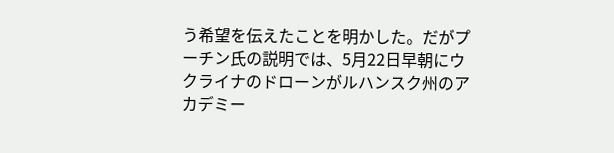う希望を伝えたことを明かした。だがプーチン氏の説明では、5月22日早朝にウクライナのドローンがルハンスク州のアカデミー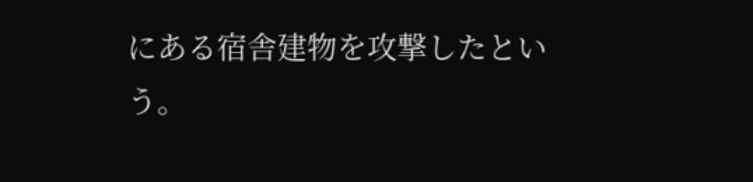にある宿舎建物を攻撃したという。